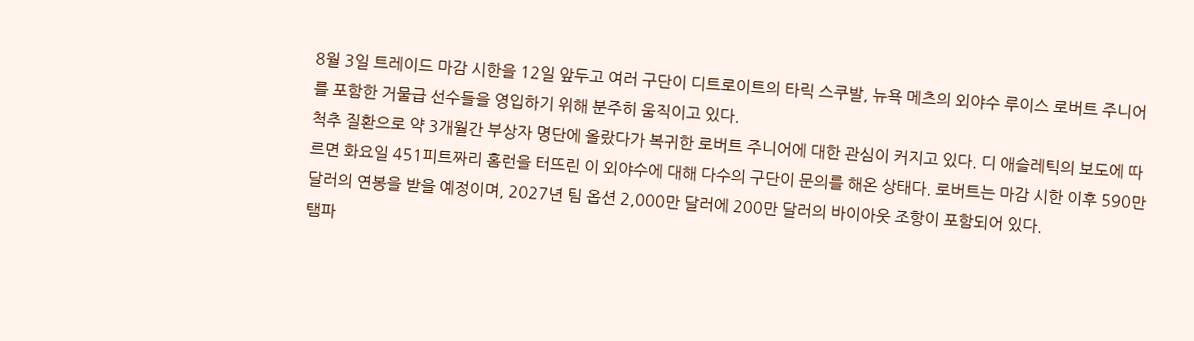8월 3일 트레이드 마감 시한을 12일 앞두고 여러 구단이 디트로이트의 타릭 스쿠발, 뉴욕 메츠의 외야수 루이스 로버트 주니어를 포함한 거물급 선수들을 영입하기 위해 분주히 움직이고 있다.
척추 질환으로 약 3개월간 부상자 명단에 올랐다가 복귀한 로버트 주니어에 대한 관심이 커지고 있다. 디 애슬레틱의 보도에 따르면 화요일 451피트짜리 홈런을 터뜨린 이 외야수에 대해 다수의 구단이 문의를 해온 상태다. 로버트는 마감 시한 이후 590만 달러의 연봉을 받을 예정이며, 2027년 팀 옵션 2,000만 달러에 200만 달러의 바이아웃 조항이 포함되어 있다.
탬파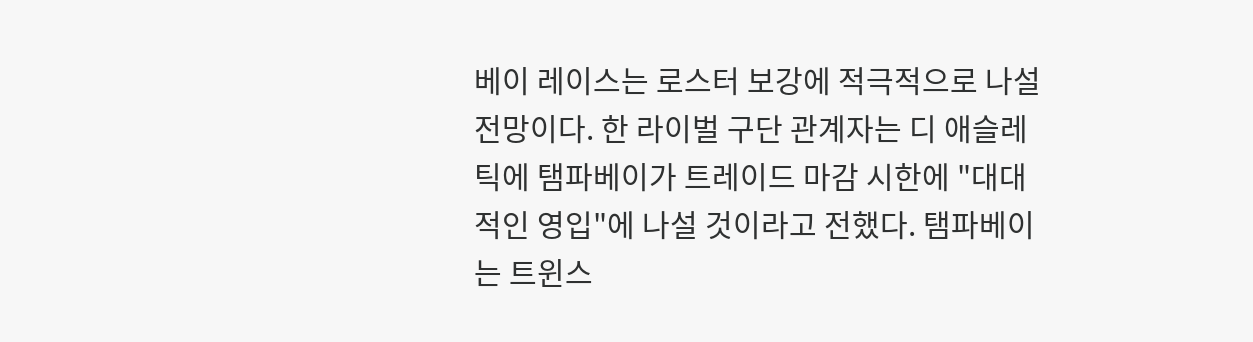베이 레이스는 로스터 보강에 적극적으로 나설 전망이다. 한 라이벌 구단 관계자는 디 애슬레틱에 탬파베이가 트레이드 마감 시한에 "대대적인 영입"에 나설 것이라고 전했다. 탬파베이는 트윈스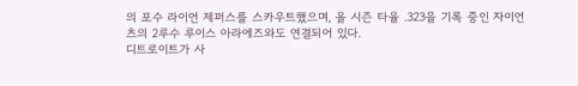의 포수 라이언 제퍼스를 스카우트했으며, 올 시즌 타율 .323을 기록 중인 자이언츠의 2루수 루이스 아라에즈와도 연결되어 있다.
디트로이트가 사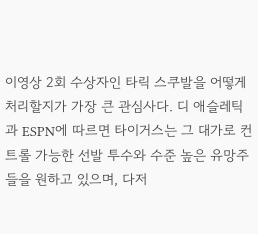이영상 2회 수상자인 타릭 스쿠발을 어떻게 처리할지가 가장 큰 관심사다. 디 애슬레틱과 ESPN에 따르면 타이거스는 그 대가로 컨트롤 가능한 선발 투수와 수준 높은 유망주들을 원하고 있으며, 다저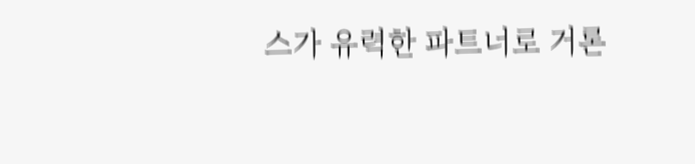스가 유력한 파트너로 거론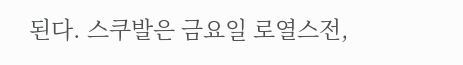된다. 스쿠발은 금요일 로열스전,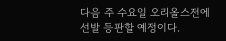다음 주 수요일 오리올스전에 선발 등판할 예정이다.